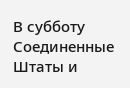В субботу Соединенные Штаты и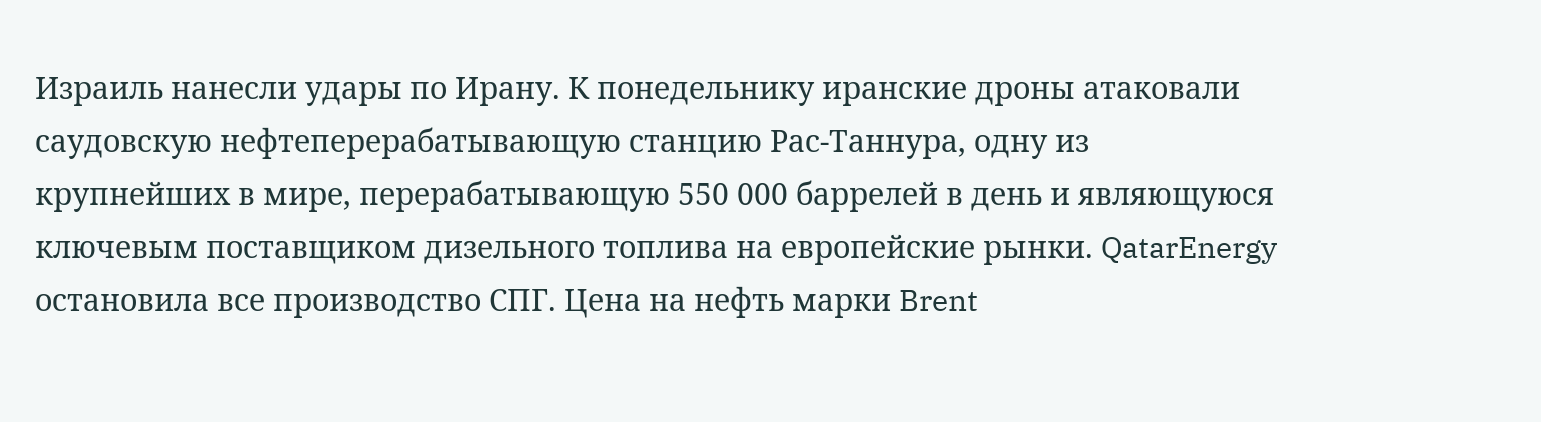Израиль нанесли удары по Ирану. К понедельнику иранские дроны атаковали саудовскую нефтеперерабатывающую станцию Рас-Таннура, одну из крупнейших в мире, перерабатывающую 550 000 баррелей в день и являющуюся ключевым поставщиком дизельного топлива на европейские рынки. QatarEnergy остановила все производство СПГ. Цена на нефть марки Brent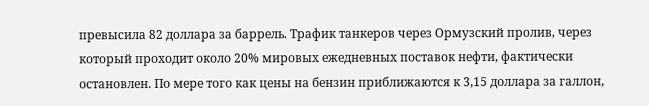превысила 82 доллара за баррель. Трафик танкеров через Ормузский пролив, через который проходит около 20% мировых ежедневных поставок нефти, фактически остановлен. По мере того как цены на бензин приближаются к 3,15 доллара за галлон,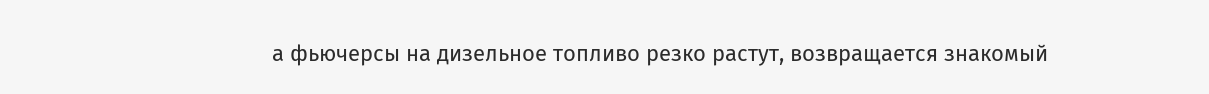а фьючерсы на дизельное топливо резко растут, возвращается знакомый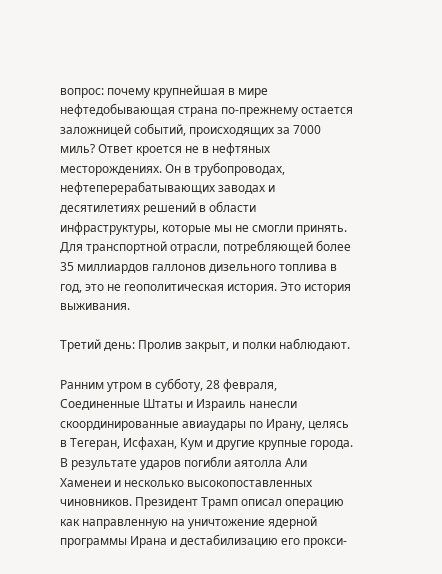вопрос: почему крупнейшая в мире нефтедобывающая страна по-прежнему остается заложницей событий, происходящих за 7000 миль? Ответ кроется не в нефтяных месторождениях. Он в трубопроводах, нефтеперерабатывающих заводах и десятилетиях решений в области инфраструктуры, которые мы не смогли принять. Для транспортной отрасли, потребляющей более 35 миллиардов галлонов дизельного топлива в год, это не геополитическая история. Это история выживания.

Третий день: Пролив закрыт, и полки наблюдают.

Ранним утром в субботу, 28 февраля, Соединенные Штаты и Израиль нанесли скоординированные авиаудары по Ирану, целясь в Тегеран, Исфахан, Кум и другие крупные города. В результате ударов погибли аятолла Али Хаменеи и несколько высокопоставленных чиновников. Президент Трамп описал операцию как направленную на уничтожение ядерной программы Ирана и дестабилизацию его прокси-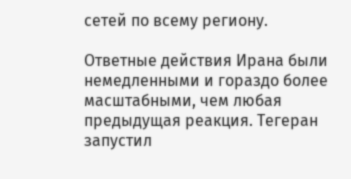сетей по всему региону.

Ответные действия Ирана были немедленными и гораздо более масштабными, чем любая предыдущая реакция. Тегеран запустил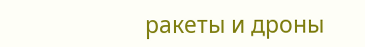ракеты и дроны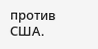против США.